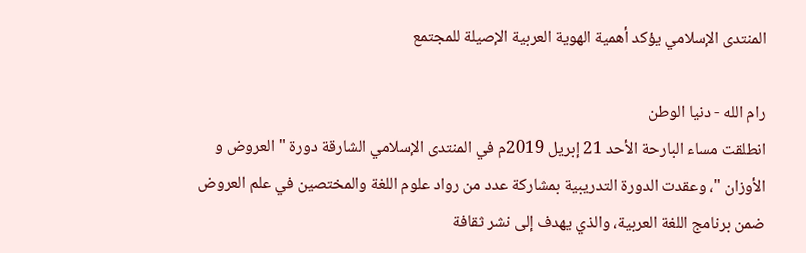المنتدى الإسلامي يؤكد أهمية الهوية العربية الإصيلة للمجتمع

رام الله - دنيا الوطن
انطلقت مساء البارحة الأحد 21 إبريل 2019م في المنتدى الإسلامي الشارقة دورة " العروض و الأوزان "، وعقدت الدورة التدريبية بمشاركة عدد من رواد علوم اللغة والمختصين في علم العروض ضمن برنامج اللغة العربية، والذي يهدف إلى نشر ثقافة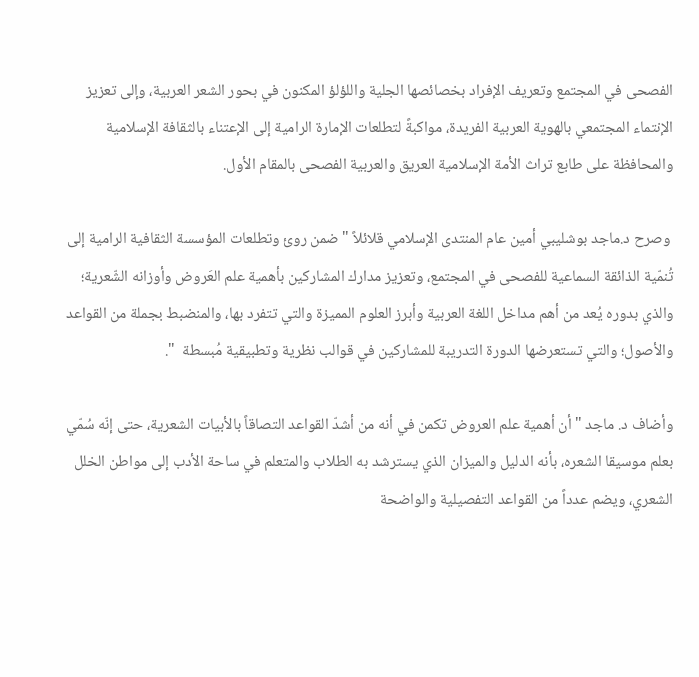الفصحى في المجتمع وتعريف الإفراد بخصائصها الجلية واللؤلؤ المكنون في بحور الشعر العربية، وإلى تعزيز الإنتماء المجتمعي بالهوية العربية الفريدة، مواكبةً لتطلعات الإمارة الرامية إلى الإعتناء بالثقافة الإسلامية والمحافظة على طابع تراث الأمة الإسلامية العريق والعربية الفصحى بالمقام الأول.

 وصرح د.ماجد بوشليبي أمين عام المنتدى الإسلامي قلائلاً " ضمن روئ وتطلعات المؤسسة الثقافية الرامية إلى تُنمّية الذائقة السماعية للفصحى في المجتمع، وتعزيز مدارك المشاركين بأهمية علم العَروض وأوزانه الشّعرية؛ والذي بدوره يُعد من أهم مداخل اللغة العربية وأبرز العلوم المميزة والتي تتفرد بها، والمنضبط بجملة من القواعد والأصول؛ والتي تستعرضها الدورة التدريبة للمشاركين في قوالب نظرية وتطبيقية مُبسطة  ".

وأضاف د. ماجد " أن أهمية علم العروض تكمن في أنه من أشدّ القواعد التصاقاً بالأبيات الشعرية، حتى إنّه سُمّي بعلم موسيقا الشعره، بأنه الدليل والميزان الذي يسترشد به الطلاب والمتعلم في ساحة الأدب إلى مواطن الخلل الشعري، ويضم عدداً من القواعد التفصيلية والواضحة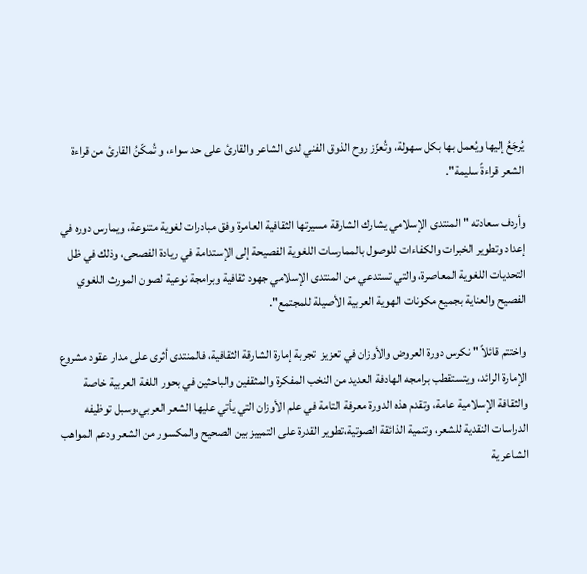يُرجَعُ إليها ويُعمل بها بكل سهولة، وتُعزّز روح الذوق الفني لدى الشاعر والقارئ على حد سواء، و تُمكّنُ القارئ من قراءة الشعر قراءةً سليمة".

وأردف سعادته " المنتدى الإسلامي يشارك الشارقة مسيرتها الثقافية العامرة وفق مبادرات لغوية متنوعة، ويمارس دوره في إعداد وتطوير الخبرات والكفاءات للوصول بالممارسات اللغوية الفصيحة إلى الإستدامة في ريادة الفصحى، وذلك في ظل التحديات اللغوية المعاصرة، والتي تستدعي من المنتدى الإسلامي جهود ثقافية وبرامجة نوعية لصون المورث اللغوي الفصيح والعناية بجميع مكونات الهوية العربية الأصيلة للمجتمع".

واختتم قائلاً " نكرس دورة العروض والأوزان في تعزيز  تجربة إمارة الشارقة الثقافية، فالمنتدى أثرى على مدار عقود مشروع الإمارة الرائد، ويتستقطب برامجه الهادفة العديد من النخب المفكرة والمثقفين والباحثين في بحور اللغة العربية خاصة والثقافة الإسلامية عامة، وتقدم هذه الدورة معرفة التامة في علم الأوزان التي يأتي عليها الشعر العربي،وسبل توظيفه الدراسات النقدية للشعر، وتنمية الذائقة الصوتية،تطوير القدرة على التمييز بين الصحيح والمكسور من الشعر ودعم المواهب الشاعر ية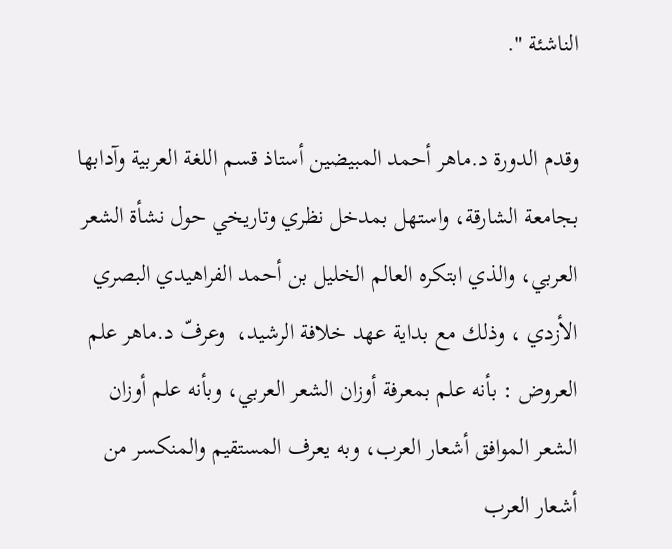الناشئة ".

وقدم الدورة د.ماهر أحمد المبيضين أستاذ قسم اللغة العربية وآدابها بجامعة الشارقة، واستهل بمدخل نظري وتاريخي حول نشأة الشعر العربي، والذي ابتكره العالم الخليل بن أحمد الفراهيدي البصري الأزدي ، وذلك مع بداية عهد خلافة الرشيد،  وعرفّ د.ماهر علم العروض : بأنه علم بمعرفة أوزان الشعر العربي، وبأنه علم أوزان الشعر الموافق أشعار العرب، وبه يعرف المستقيم والمنكسر من أشعار العرب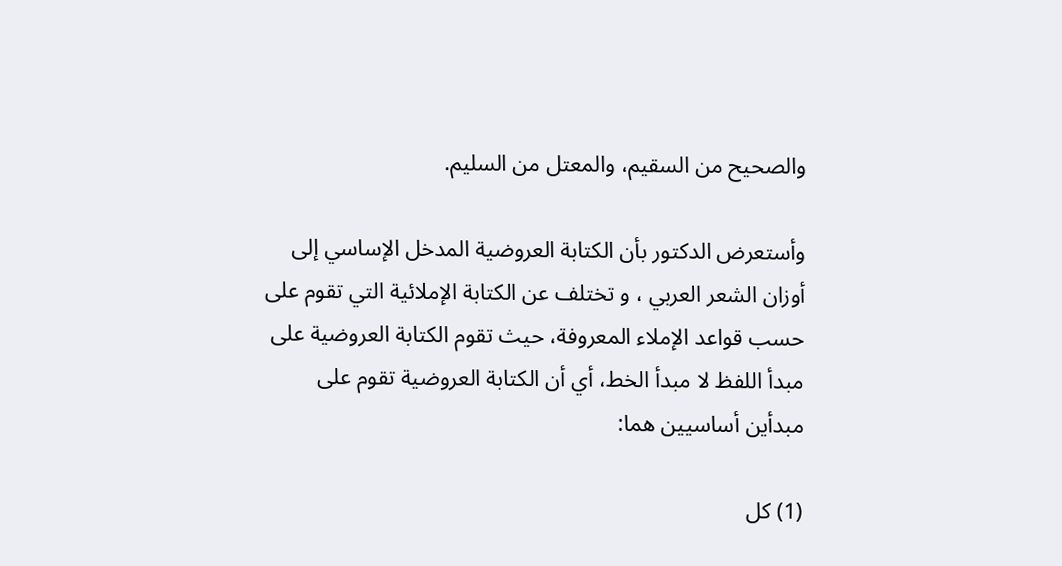والصحيح من السقيم، والمعتل من السليم.

وأستعرض الدكتور بأن الكتابة العروضية المدخل الإساسي إلى أوزان الشعر العربي ، و تختلف عن الكتابة الإملائية التي تقوم على حسب قواعد الإملاء المعروفة، حيث تقوم الكتابة العروضية على مبدأ اللفظ لا مبدأ الخط، أي أن الكتابة العروضية تقوم على مبدأين أساسيين هما:

(1) كل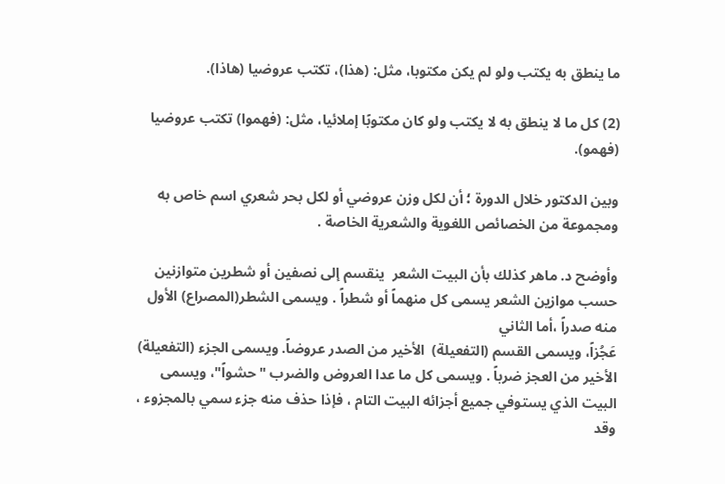ما ينطق به يكتب ولو لم يكن مكتوبا، مثل: (هذا)، تكتب عروضيا (هاذا).

(2) كل ما لا ينطق به لا يكتب ولو كان مكتوبًا إملائيا، مثل: (فهموا) تكتب عروضيا (فهمو).

وبين الدكتور خلال الدورة ؛ أن لكل وزن عروضي أو لكل بحر شعري اسم خاص به ومجموعة من الخصائص اللغوية والشعرية الخاصة .

وأوضح د. ماهر كذلك بأن البيت الشعر  ينقسم إلى نصفين أو شطرين متوازنين حسب موازين الشعر يسمى كل منهماً أو شطراً . ويسمى الشطر(المصراع) الأول منه صدراً ،أما الثاني
عَجُزاً، ويسمى القسم (التفعيلة)  الأخير من الصدر عروضاً. ويسمى الجزء (التفعيلة) الأخير من العجز ضرباً . ويسمى كل ما عدا العروض والضرب "حشواً"، ويسمى البيت الذي يستوفي جميع أجزائه البيت التام ، فإذا حذف منه جزء سمي بالمجزوء ، وقد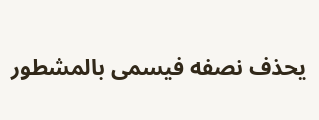يحذف نصفه فيسمى بالمشطور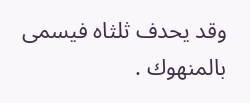وقد يحدف ثلثاه فيسمى بالمنهوك .